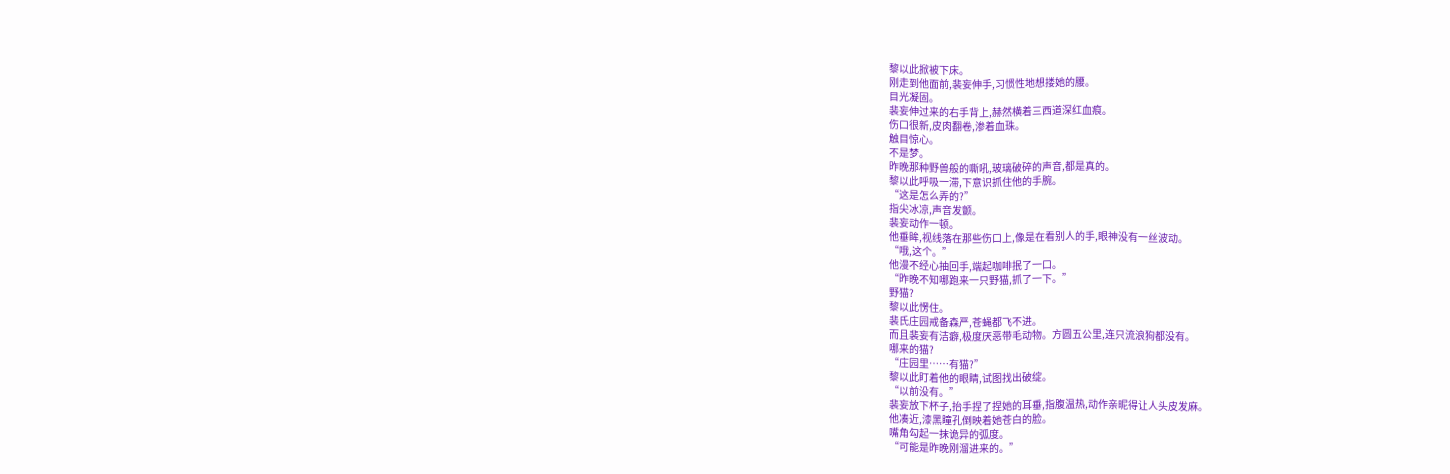黎以此掀被下床。
刚走到他面前,裴妄伸手,习惯性地想搂她的腰。
目光凝固。
裴妄伸过来的右手背上,赫然横着三西道深红血痕。
伤口很新,皮肉翻卷,渗着血珠。
触目惊心。
不是梦。
昨晚那种野兽般的嘶吼,玻璃破碎的声音,都是真的。
黎以此呼吸一滞,下意识抓住他的手腕。
“这是怎么弄的?”
指尖冰凉,声音发颤。
裴妄动作一顿。
他垂眸,视线落在那些伤口上,像是在看别人的手,眼神没有一丝波动。
“哦,这个。”
他漫不经心抽回手,端起咖啡抿了一口。
“昨晚不知哪跑来一只野猫,抓了一下。”
野猫?
黎以此愣住。
裴氏庄园戒备森严,苍蝇都飞不进。
而且裴妄有洁癖,极度厌恶带毛动物。方圆五公里,连只流浪狗都没有。
哪来的猫?
“庄园里……有猫?”
黎以此盯着他的眼睛,试图找出破绽。
“以前没有。”
裴妄放下杯子,抬手捏了捏她的耳垂,指腹温热,动作亲昵得让人头皮发麻。
他凑近,漆黑瞳孔倒映着她苍白的脸。
嘴角勾起一抹诡异的弧度。
“可能是昨晚刚溜进来的。”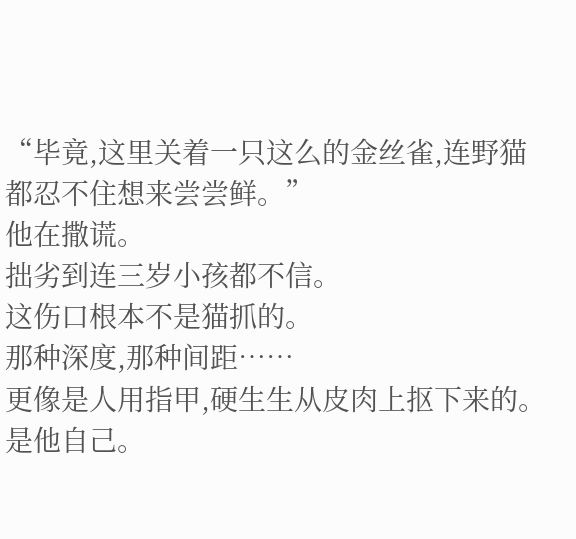“毕竟,这里关着一只这么的金丝雀,连野猫都忍不住想来尝尝鲜。”
他在撒谎。
拙劣到连三岁小孩都不信。
这伤口根本不是猫抓的。
那种深度,那种间距……
更像是人用指甲,硬生生从皮肉上抠下来的。
是他自己。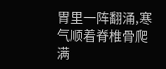胃里一阵翻涌,寒气顺着脊椎骨爬满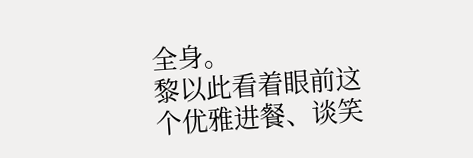全身。
黎以此看着眼前这个优雅进餐、谈笑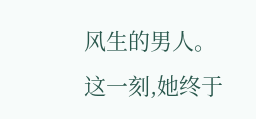风生的男人。
这一刻,她终于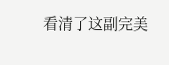看清了这副完美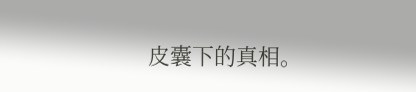皮囊下的真相。